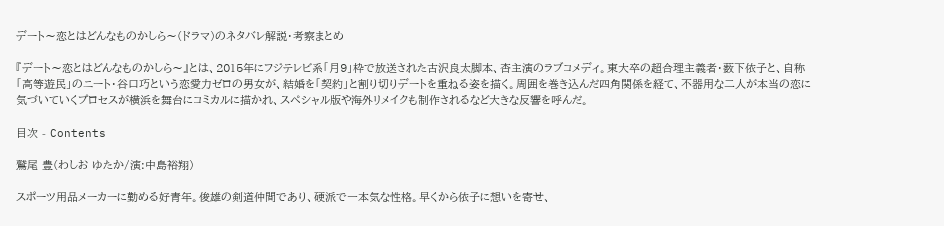デート〜恋とはどんなものかしら〜(ドラマ)のネタバレ解説・考察まとめ

『デート〜恋とはどんなものかしら〜』とは、2015年にフジテレビ系「月9」枠で放送された古沢良太脚本、杏主演のラブコメディ。東大卒の超合理主義者・薮下依子と、自称「高等遊民」のニート・谷口巧という恋愛力ゼロの男女が、結婚を「契約」と割り切りデートを重ねる姿を描く。周囲を巻き込んだ四角関係を経て、不器用な二人が本当の恋に気づいていくプロセスが横浜を舞台にコミカルに描かれ、スペシャル版や海外リメイクも制作されるなど大きな反響を呼んだ。

目次 - Contents

鷲尾 豊(わしお ゆたか/演:中島裕翔)

スポーツ用品メーカーに勤める好青年。俊雄の剣道仲間であり、硬派で一本気な性格。早くから依子に想いを寄せ、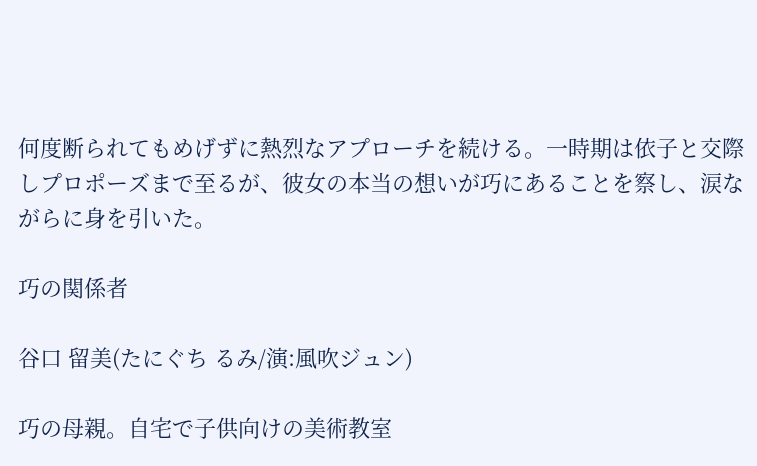何度断られてもめげずに熱烈なアプローチを続ける。一時期は依子と交際しプロポーズまで至るが、彼女の本当の想いが巧にあることを察し、涙ながらに身を引いた。

巧の関係者

谷口 留美(たにぐち るみ/演:風吹ジュン)

巧の母親。自宅で子供向けの美術教室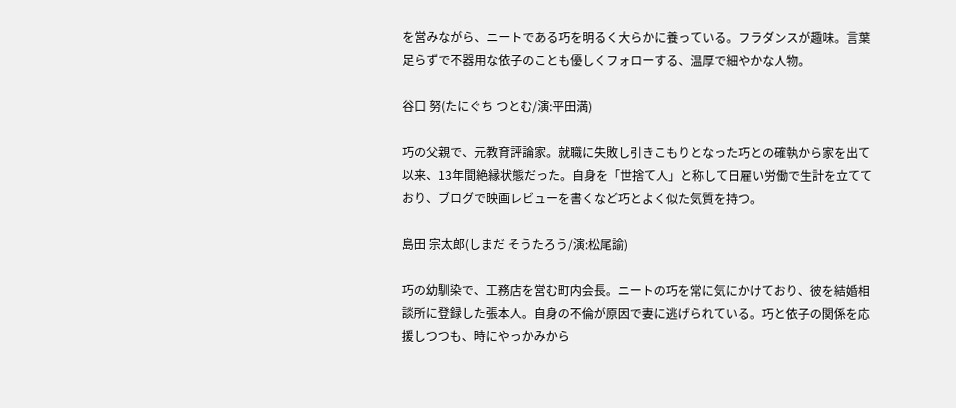を営みながら、ニートである巧を明るく大らかに養っている。フラダンスが趣味。言葉足らずで不器用な依子のことも優しくフォローする、温厚で細やかな人物。

谷口 努(たにぐち つとむ/演:平田満)

巧の父親で、元教育評論家。就職に失敗し引きこもりとなった巧との確執から家を出て以来、13年間絶縁状態だった。自身を「世捨て人」と称して日雇い労働で生計を立てており、ブログで映画レビューを書くなど巧とよく似た気質を持つ。

島田 宗太郎(しまだ そうたろう/演:松尾諭)

巧の幼馴染で、工務店を営む町内会長。ニートの巧を常に気にかけており、彼を結婚相談所に登録した張本人。自身の不倫が原因で妻に逃げられている。巧と依子の関係を応援しつつも、時にやっかみから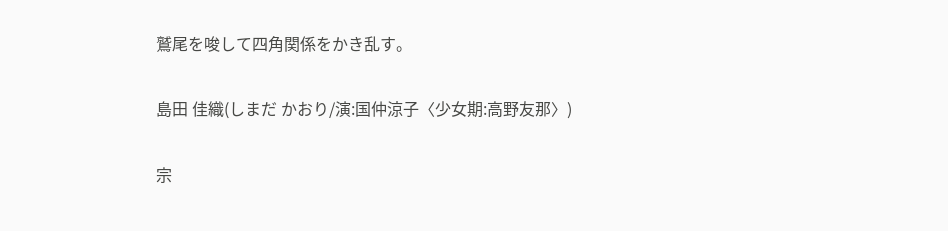鷲尾を唆して四角関係をかき乱す。

島田 佳織(しまだ かおり/演:国仲涼子〈少女期:高野友那〉)

宗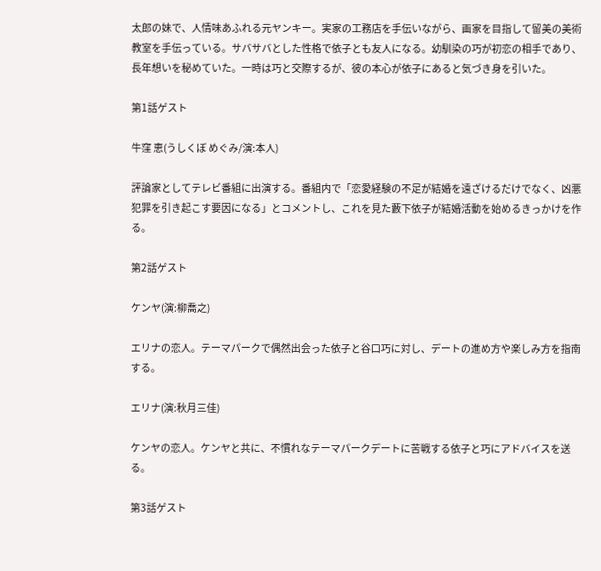太郎の妹で、人情味あふれる元ヤンキー。実家の工務店を手伝いながら、画家を目指して留美の美術教室を手伝っている。サバサバとした性格で依子とも友人になる。幼馴染の巧が初恋の相手であり、長年想いを秘めていた。一時は巧と交際するが、彼の本心が依子にあると気づき身を引いた。

第1話ゲスト

牛窪 恵(うしくぼ めぐみ/演:本人)

評論家としてテレビ番組に出演する。番組内で「恋愛経験の不足が結婚を遠ざけるだけでなく、凶悪犯罪を引き起こす要因になる」とコメントし、これを見た藪下依子が結婚活動を始めるきっかけを作る。

第2話ゲスト

ケンヤ(演:柳喬之)

エリナの恋人。テーマパークで偶然出会った依子と谷口巧に対し、デートの進め方や楽しみ方を指南する。

エリナ(演:秋月三佳)

ケンヤの恋人。ケンヤと共に、不慣れなテーマパークデートに苦戦する依子と巧にアドバイスを送る。

第3話ゲスト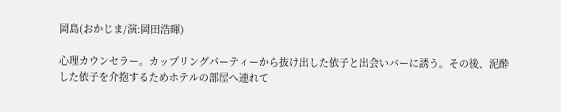岡島(おかじま/演:岡田浩暉)

心理カウンセラー。カップリングパーティーから抜け出した依子と出会いバーに誘う。その後、泥酔した依子を介抱するためホテルの部屋へ連れて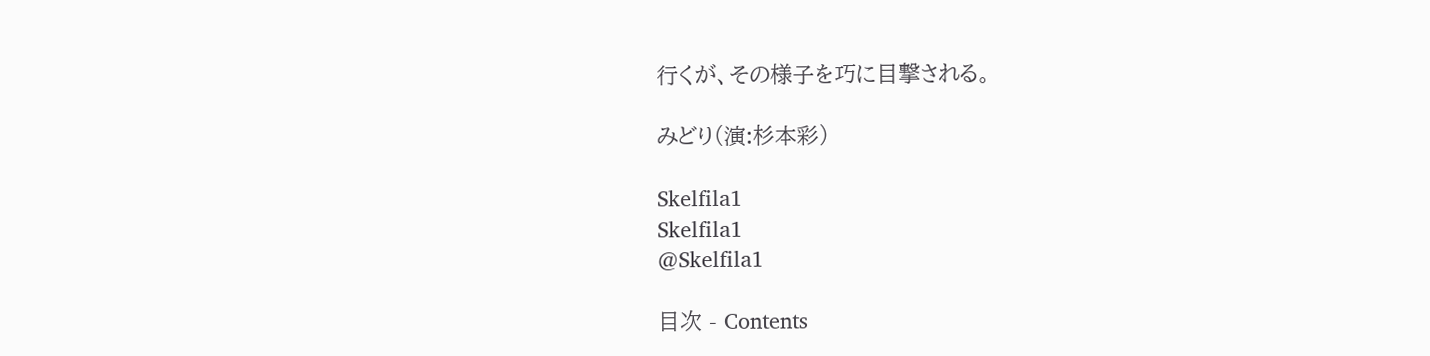行くが、その様子を巧に目撃される。

みどり(演:杉本彩)

Skelfila1
Skelfila1
@Skelfila1

目次 - Contents